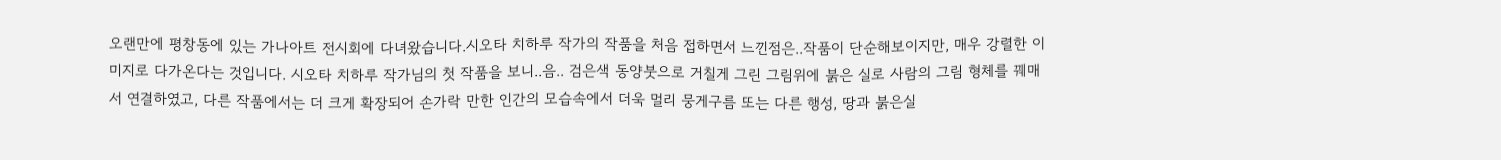오랜만에 평창동에 있는 가나아트 전시회에 다녀왔습니다.시오타 치하루 작가의 작품을 처음 접하면서 느낀점은..작품이 단순해보이지만, 매우 강렬한 이미지로 다가온다는 것입니다. 시오타 치하루 작가님의 첫 작품을 보니..음.. 검은색 동양붓으로 거칠게 그린 그림위에 붉은 실로 사람의 그림 형체를 꿰매서 연결하였고, 다른 작품에서는 더 크게 확장되어 손가락 만한 인간의 모습속에서 더욱 멀리 뭉게구름 또는 다른 행성, 땅과 붉은실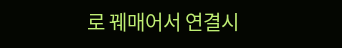로 꿰매어서 연결시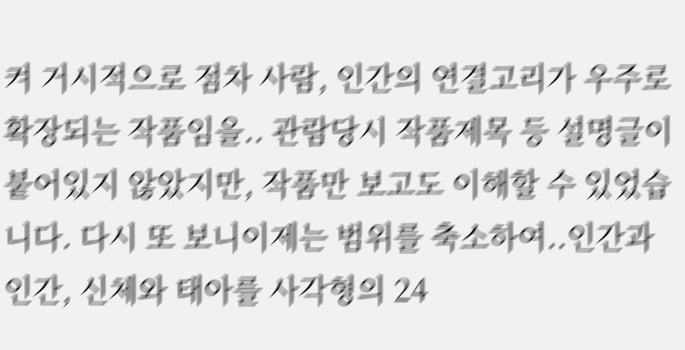켜 거시적으로 점차 사람, 인간의 연결고리가 우주로 확장되는 작품임을.. 관람당시 작품제목 등 설명글이 붙어있지 않았지만, 작품만 보고도 이해할 수 있었습니다. 다시 또 보니이제는 범위를 축소하여..인간과 인간, 신체와 태아를 사각형의 24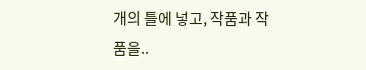개의 틀에 넣고, 작품과 작품을..